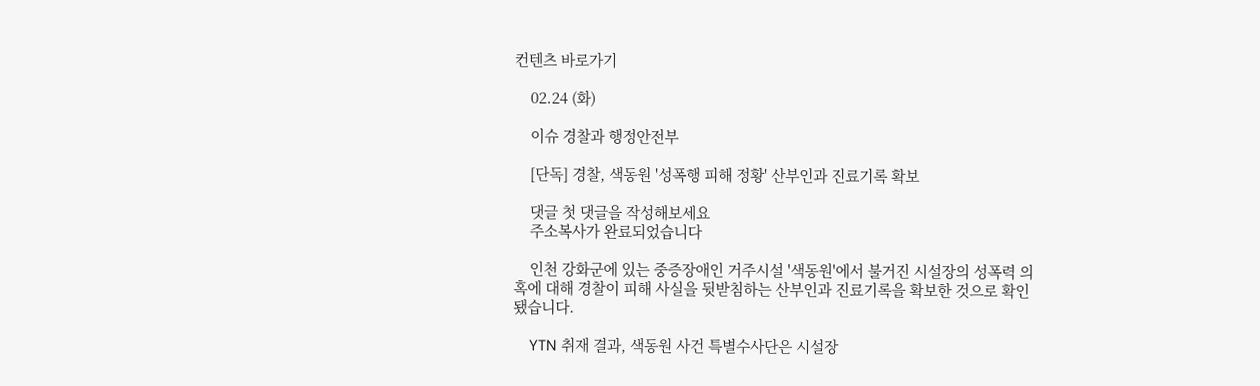컨텐츠 바로가기

    02.24 (화)

    이슈 경찰과 행정안전부

    [단독] 경찰, 색동원 '성폭행 피해 정황' 산부인과 진료기록 확보

    댓글 첫 댓글을 작성해보세요
    주소복사가 완료되었습니다

    인천 강화군에 있는 중증장애인 거주시설 '색동원'에서 불거진 시설장의 성폭력 의혹에 대해 경찰이 피해 사실을 뒷받침하는 산부인과 진료기록을 확보한 것으로 확인됐습니다.

    YTN 취재 결과, 색동원 사건 특별수사단은 시설장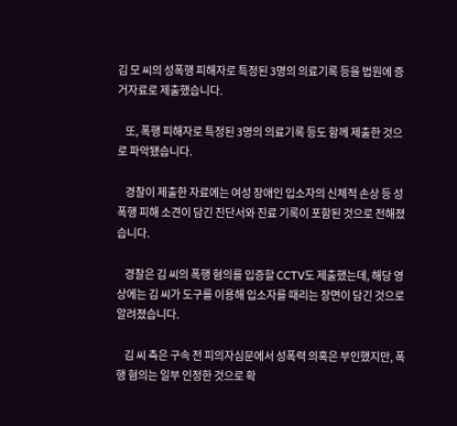김 모 씨의 성폭행 피해자로 특정된 3명의 의료기록 등을 법원에 증거자료로 제출했습니다.

    또, 폭행 피해자로 특정된 3명의 의료기록 등도 함께 제출한 것으로 파악됐습니다.

    경찰이 제출한 자료에는 여성 장애인 입소자의 신체적 손상 등 성폭행 피해 소견이 담긴 진단서와 진료 기록이 포함된 것으로 전해졌습니다.

    경찰은 김 씨의 폭행 혐의를 입증할 CCTV도 제출했는데, 해당 영상에는 김 씨가 도구를 이용해 입소자를 때리는 장면이 담긴 것으로 알려졌습니다.

    김 씨 측은 구속 전 피의자심문에서 성폭력 의혹은 부인했지만, 폭행 혐의는 일부 인정한 것으로 확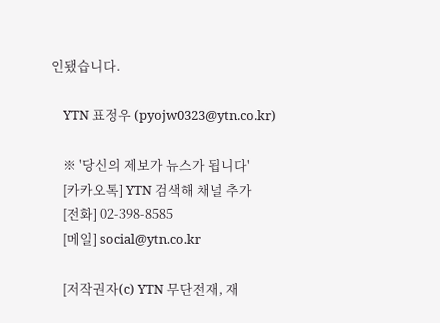인됐습니다.

    YTN 표정우 (pyojw0323@ytn.co.kr)

    ※ '당신의 제보가 뉴스가 됩니다'
    [카카오톡] YTN 검색해 채널 추가
    [전화] 02-398-8585
    [메일] social@ytn.co.kr

    [저작권자(c) YTN 무단전재, 재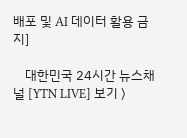배포 및 AI 데이터 활용 금지]

    대한민국 24시간 뉴스채널 [YTN LIVE] 보기 〉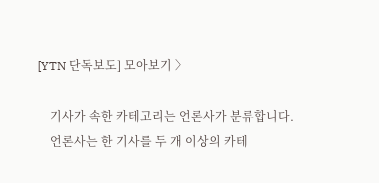[YTN 단독보도] 모아보기 〉

    기사가 속한 카테고리는 언론사가 분류합니다.
    언론사는 한 기사를 두 개 이상의 카테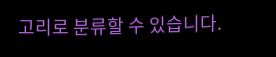고리로 분류할 수 있습니다.